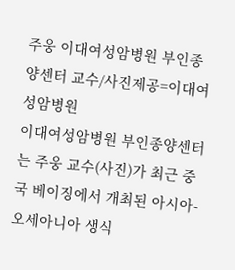주웅 이대여성암병원 부인종양센터 교수/사진제공=이대여성암병원
이대여성암병원 부인종양센터는 주웅 교수(사진)가 최근 중국 베이징에서 개최된 아시아-오세아니아 생식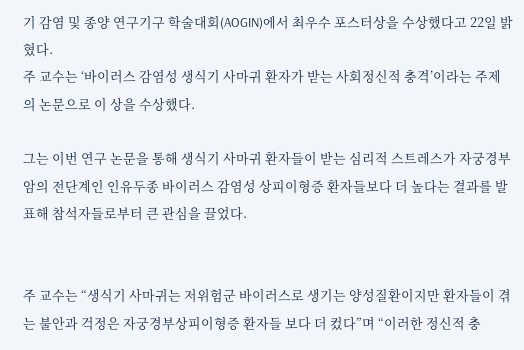기 감염 및 종양 연구기구 학술대회(AOGIN)에서 최우수 포스터상을 수상했다고 22일 밝혔다.
주 교수는 ‘바이러스 감염성 생식기 사마귀 환자가 받는 사회정신적 충격’이라는 주제의 논문으로 이 상을 수상했다.

그는 이번 연구 논문을 통해 생식기 사마귀 환자들이 받는 심리적 스트레스가 자궁경부암의 전단계인 인유두종 바이러스 감염성 상피이형증 환자들보다 더 높다는 결과를 발표해 참석자들로부터 큰 관심을 끌었다.


주 교수는 “생식기 사마귀는 저위험군 바이러스로 생기는 양성질환이지만 환자들이 겪는 불안과 걱정은 자궁경부상피이형증 환자들 보다 더 컸다”며 “이러한 정신적 충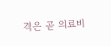격은 곧 의료비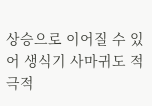상승으로 이어질 수 있어 생식기 사마귀도 적극적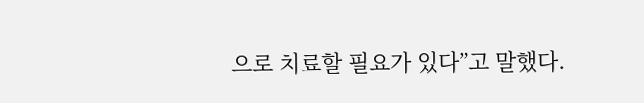으로 치료할 필요가 있다”고 말했다.